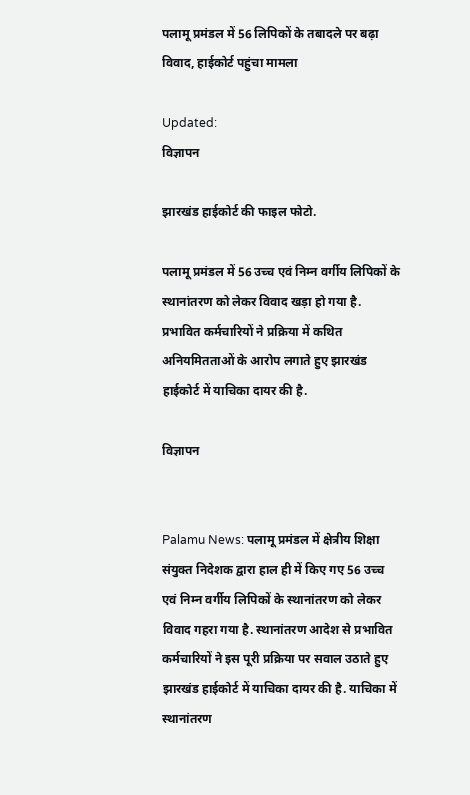पलामू प्रमंडल में 56 लिपिकों के तबादले पर बढ़ा विवाद, हाईकोर्ट पहुंचा मामला

Updated:
विज्ञापन

झारखंड हाईकोर्ट की फाइल फोटो.

पलामू प्रमंडल में 56 उच्च एवं निम्न वर्गीय लिपिकों के स्थानांतरण को लेकर विवाद खड़ा हो गया है. प्रभावित कर्मचारियों ने प्रक्रिया में कथित अनियमितताओं के आरोप लगाते हुए झारखंड हाईकोर्ट में याचिका दायर की है.

विज्ञापन


Palamu News: पलामू प्रमंडल में क्षेत्रीय शिक्षा संयुक्त निदेशक द्वारा हाल ही में किए गए 56 उच्च एवं निम्न वर्गीय लिपिकों के स्थानांतरण को लेकर विवाद गहरा गया है. स्थानांतरण आदेश से प्रभावित कर्मचारियों ने इस पूरी प्रक्रिया पर सवाल उठाते हुए झारखंड हाईकोर्ट में याचिका दायर की है. याचिका में स्थानांतरण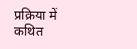प्रक्रिया में कथित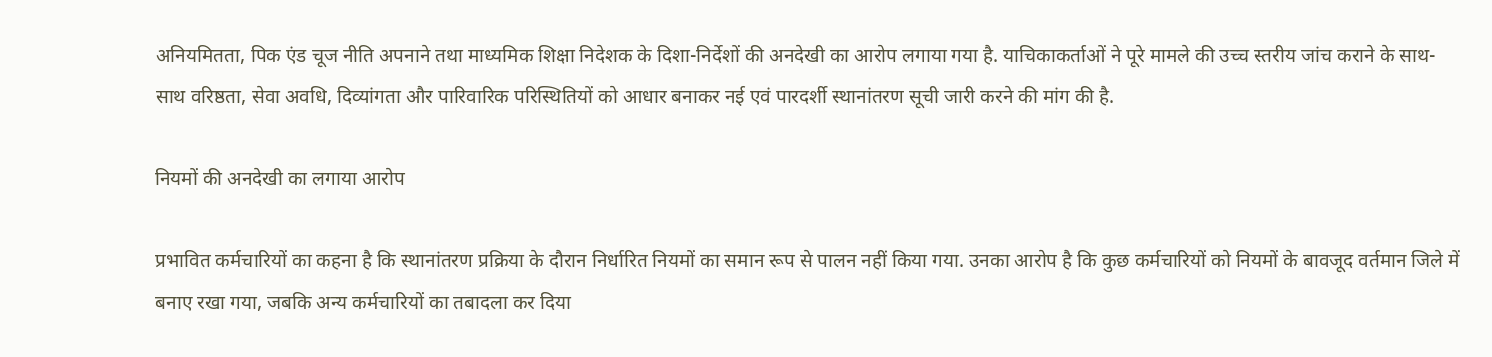अनियमितता, पिक एंड चूज नीति अपनाने तथा माध्यमिक शिक्षा निदेशक के दिशा-निर्देशों की अनदेखी का आरोप लगाया गया है. याचिकाकर्ताओं ने पूरे मामले की उच्च स्तरीय जांच कराने के साथ-साथ वरिष्ठता, सेवा अवधि, दिव्यांगता और पारिवारिक परिस्थितियों को आधार बनाकर नई एवं पारदर्शी स्थानांतरण सूची जारी करने की मांग की है.

नियमों की अनदेखी का लगाया आरोप

प्रभावित कर्मचारियों का कहना है कि स्थानांतरण प्रक्रिया के दौरान निर्धारित नियमों का समान रूप से पालन नहीं किया गया. उनका आरोप है कि कुछ कर्मचारियों को नियमों के बावजूद वर्तमान जिले में बनाए रखा गया, जबकि अन्य कर्मचारियों का तबादला कर दिया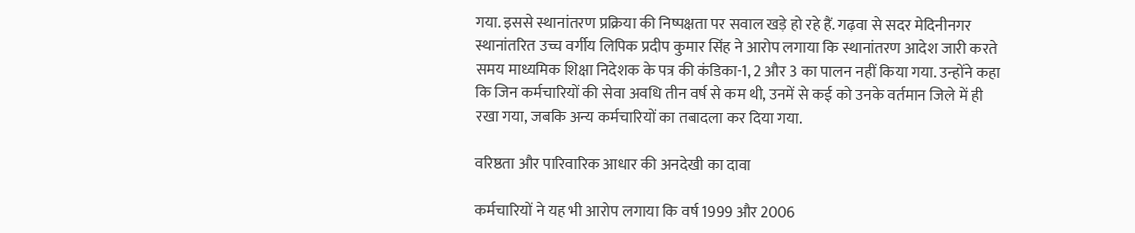गया. इससे स्थानांतरण प्रक्रिया की निष्पक्षता पर सवाल खड़े हो रहे हैं. गढ़वा से सदर मेदिनीनगर स्थानांतरित उच्च वर्गीय लिपिक प्रदीप कुमार सिंह ने आरोप लगाया कि स्थानांतरण आदेश जारी करते समय माध्यमिक शिक्षा निदेशक के पत्र की कंडिका-1, 2 और 3 का पालन नहीं किया गया. उन्होंने कहा कि जिन कर्मचारियों की सेवा अवधि तीन वर्ष से कम थी, उनमें से कई को उनके वर्तमान जिले में ही रखा गया, जबकि अन्य कर्मचारियों का तबादला कर दिया गया.

वरिष्ठता और पारिवारिक आधार की अनदेखी का दावा

कर्मचारियों ने यह भी आरोप लगाया कि वर्ष 1999 और 2006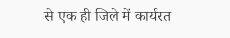से एक ही जिले में कार्यरत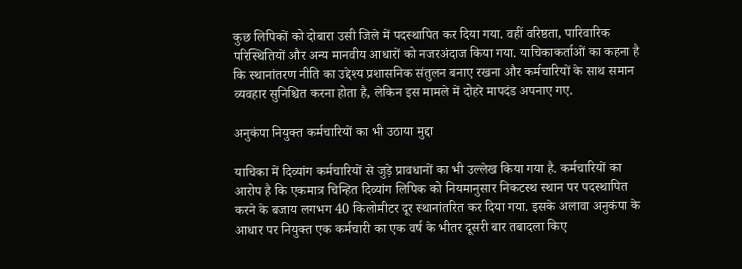कुछ लिपिकों को दोबारा उसी जिले में पदस्थापित कर दिया गया. वहीं वरिष्ठता, पारिवारिक परिस्थितियों और अन्य मानवीय आधारों को नजरअंदाज किया गया. याचिकाकर्ताओं का कहना है कि स्थानांतरण नीति का उद्देश्य प्रशासनिक संतुलन बनाए रखना और कर्मचारियों के साथ समान व्यवहार सुनिश्चित करना होता है, लेकिन इस मामले में दोहरे मापदंड अपनाए गए.

अनुकंपा नियुक्त कर्मचारियों का भी उठाया मुद्दा

याचिका में दिव्यांग कर्मचारियों से जुड़े प्रावधानों का भी उल्लेख किया गया है. कर्मचारियों का आरोप है कि एकमात्र चिन्हित दिव्यांग लिपिक को नियमानुसार निकटस्थ स्थान पर पदस्थापित करने के बजाय लगभग 40 किलोमीटर दूर स्थानांतरित कर दिया गया. इसके अलावा अनुकंपा के आधार पर नियुक्त एक कर्मचारी का एक वर्ष के भीतर दूसरी बार तबादला किए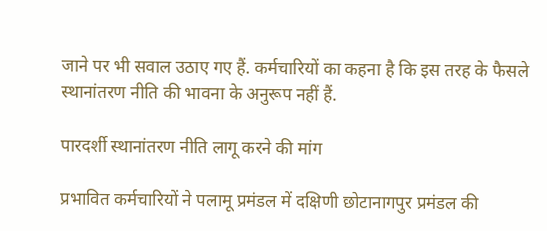जाने पर भी सवाल उठाए गए हैं. कर्मचारियों का कहना है कि इस तरह के फैसले स्थानांतरण नीति की भावना के अनुरूप नहीं हैं.

पारदर्शी स्थानांतरण नीति लागू करने की मांग

प्रभावित कर्मचारियों ने पलामू प्रमंडल में दक्षिणी छोटानागपुर प्रमंडल की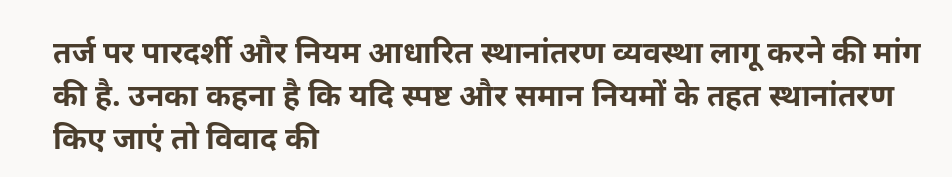तर्ज पर पारदर्शी और नियम आधारित स्थानांतरण व्यवस्था लागू करने की मांग की है. उनका कहना है कि यदि स्पष्ट और समान नियमों के तहत स्थानांतरण किए जाएं तो विवाद की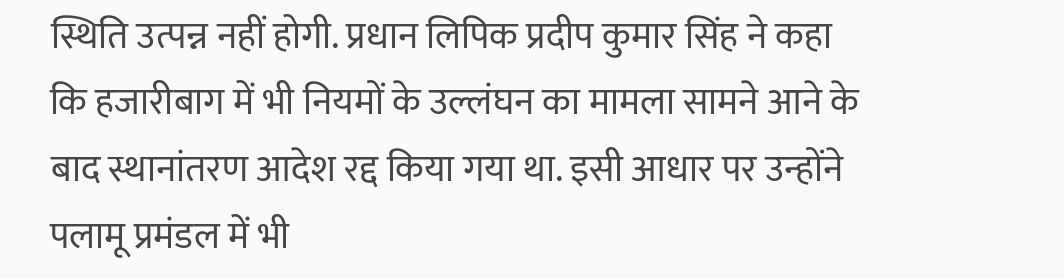स्थिति उत्पन्न नहीं होगी. प्रधान लिपिक प्रदीप कुमार सिंह ने कहा कि हजारीबाग में भी नियमों के उल्लंघन का मामला सामने आने के बाद स्थानांतरण आदेश रद्द किया गया था. इसी आधार पर उन्होंने पलामू प्रमंडल में भी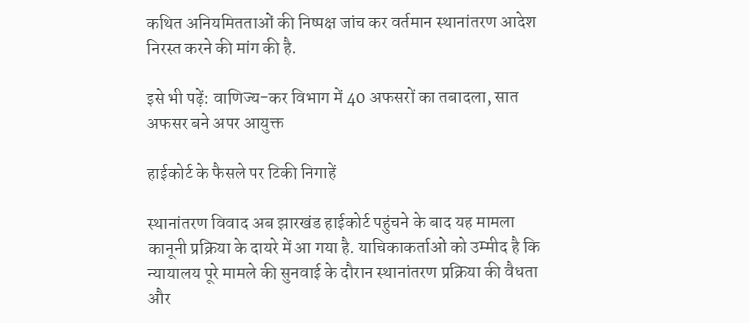कथित अनियमितताओं की निष्पक्ष जांच कर वर्तमान स्थानांतरण आदेश निरस्त करने की मांग की है.

इसे भी पढ़ें: वाणिज्य-कर विभाग में 40 अफसरों का तबादला, सात अफसर बने अपर आयुक्त

हाईकोर्ट के फैसले पर टिकी निगाहें

स्थानांतरण विवाद अब झारखंड हाईकोर्ट पहुंचने के बाद यह मामला कानूनी प्रक्रिया के दायरे में आ गया है. याचिकाकर्ताओं को उम्मीद है कि न्यायालय पूरे मामले की सुनवाई के दौरान स्थानांतरण प्रक्रिया की वैधता और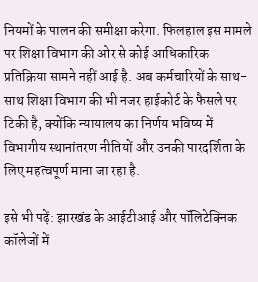नियमों के पालन की समीक्षा करेगा. फिलहाल इस मामले पर शिक्षा विभाग की ओर से कोई आधिकारिक प्रतिक्रिया सामने नहीं आई है. अब कर्मचारियों के साथ-साथ शिक्षा विभाग की भी नजर हाईकोर्ट के फैसले पर टिकी है, क्योंकि न्यायालय का निर्णय भविष्य में विभागीय स्थानांतरण नीतियों और उनकी पारदर्शिता के लिए महत्वपूर्ण माना जा रहा है.

इसे भी पढ़ें: झारखंड के आईटीआई और पॉलिटेक्निक कॉलेजों में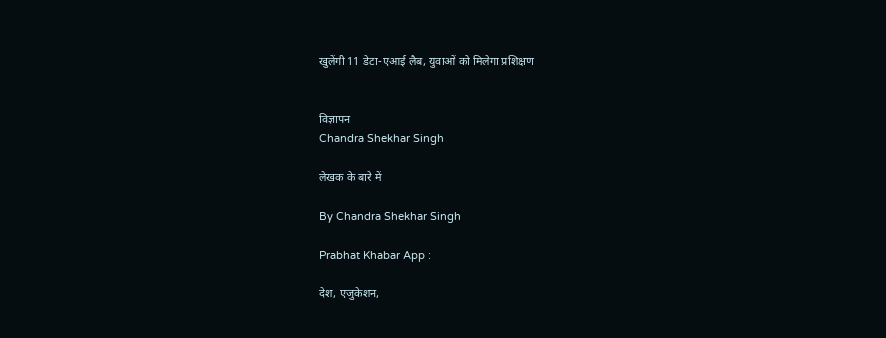खुलेंगी 11 डेटा-एआई लैब, युवाओं को मिलेगा प्रशिक्षण


विज्ञापन
Chandra Shekhar Singh

लेखक के बारे में

By Chandra Shekhar Singh

Prabhat Khabar App :

देश, एजुकेशन,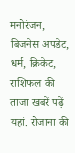मनोरंजन, बिजनेस अपडेट, धर्म, क्रिकेट, राशिफल की ताजा खबरें पढ़ें यहां. रोजाना की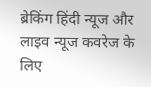ब्रेकिंग हिंदी न्यूज और लाइव न्यूज कवरेज के लिए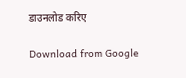डाउनलोड करिए

Download from Google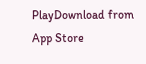PlayDownload from App Store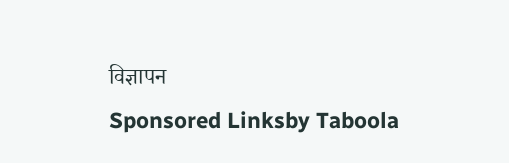विज्ञापन
Sponsored Linksby Taboola